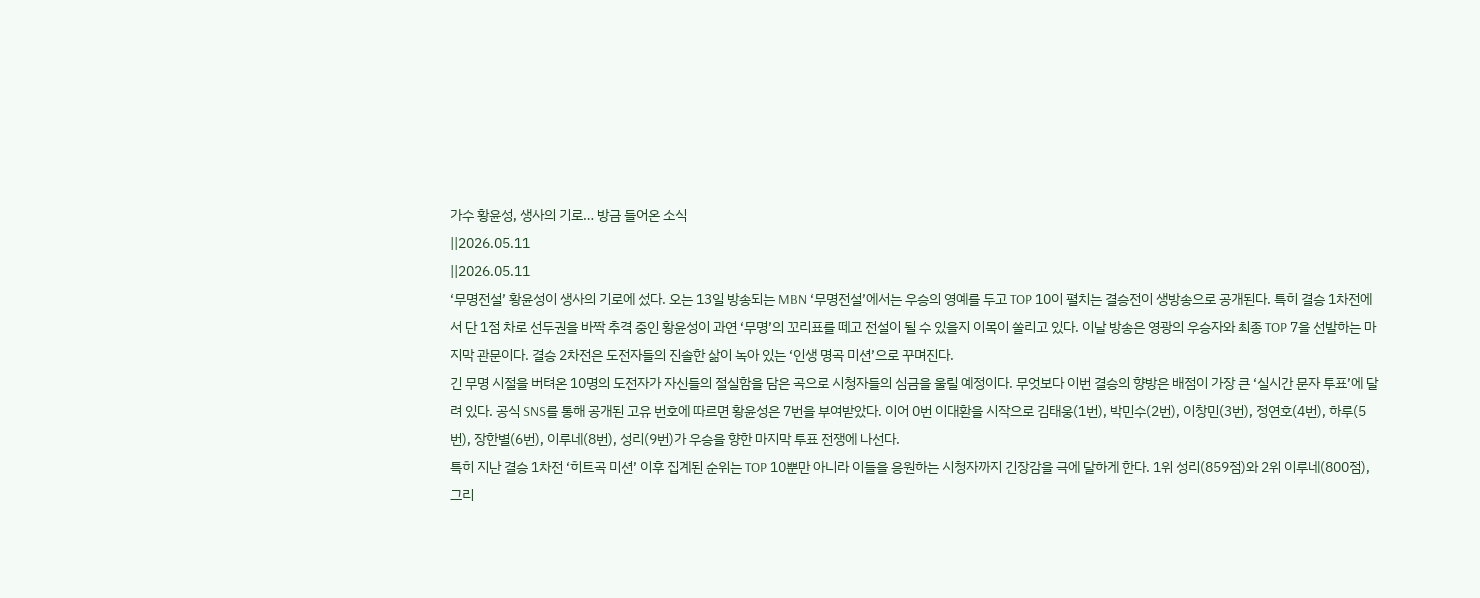가수 황윤성, 생사의 기로… 방금 들어온 소식
||2026.05.11
||2026.05.11
‘무명전설’ 황윤성이 생사의 기로에 섰다. 오는 13일 방송되는 MBN ‘무명전설’에서는 우승의 영예를 두고 TOP 10이 펼치는 결승전이 생방송으로 공개된다. 특히 결승 1차전에서 단 1점 차로 선두권을 바짝 추격 중인 황윤성이 과연 ‘무명’의 꼬리표를 떼고 전설이 될 수 있을지 이목이 쏠리고 있다. 이날 방송은 영광의 우승자와 최종 TOP 7을 선발하는 마지막 관문이다. 결승 2차전은 도전자들의 진솔한 삶이 녹아 있는 ‘인생 명곡 미션’으로 꾸며진다.
긴 무명 시절을 버텨온 10명의 도전자가 자신들의 절실함을 담은 곡으로 시청자들의 심금을 울릴 예정이다. 무엇보다 이번 결승의 향방은 배점이 가장 큰 ‘실시간 문자 투표’에 달려 있다. 공식 SNS를 통해 공개된 고유 번호에 따르면 황윤성은 7번을 부여받았다. 이어 0번 이대환을 시작으로 김태웅(1번), 박민수(2번), 이창민(3번), 정연호(4번), 하루(5번), 장한별(6번), 이루네(8번), 성리(9번)가 우승을 향한 마지막 투표 전쟁에 나선다.
특히 지난 결승 1차전 ‘히트곡 미션’ 이후 집계된 순위는 TOP 10뿐만 아니라 이들을 응원하는 시청자까지 긴장감을 극에 달하게 한다. 1위 성리(859점)와 2위 이루네(800점), 그리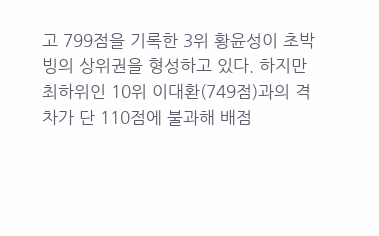고 799점을 기록한 3위 황윤성이 초박빙의 상위권을 형성하고 있다. 하지만 최하위인 10위 이대환(749점)과의 격차가 단 110점에 불과해 배점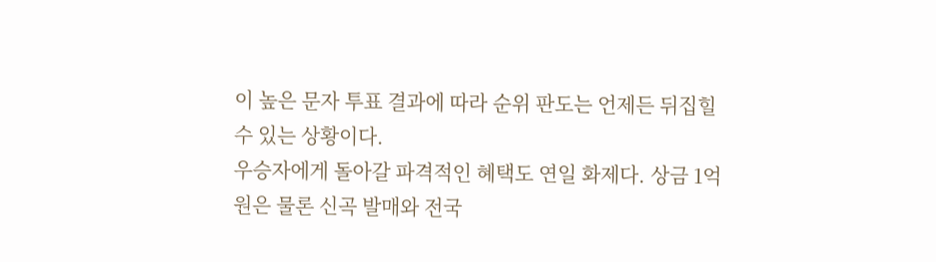이 높은 문자 투표 결과에 따라 순위 판도는 언제든 뒤집힐 수 있는 상황이다.
우승자에게 돌아갈 파격적인 혜택도 연일 화제다. 상금 1억 원은 물론 신곡 발매와 전국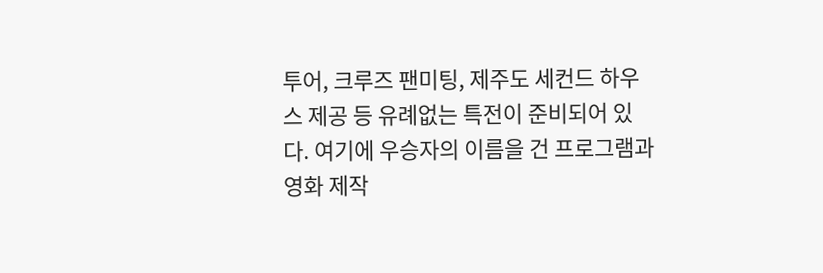투어, 크루즈 팬미팅, 제주도 세컨드 하우스 제공 등 유례없는 특전이 준비되어 있다. 여기에 우승자의 이름을 건 프로그램과 영화 제작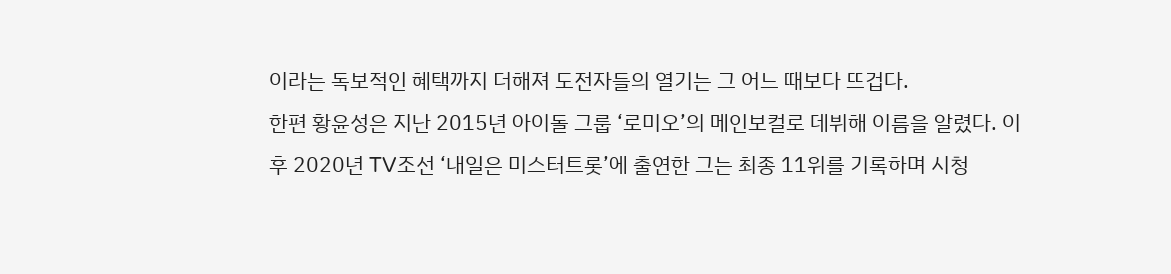이라는 독보적인 혜택까지 더해져 도전자들의 열기는 그 어느 때보다 뜨겁다.
한편 황윤성은 지난 2015년 아이돌 그룹 ‘로미오’의 메인보컬로 데뷔해 이름을 알렸다. 이후 2020년 TV조선 ‘내일은 미스터트롯’에 출연한 그는 최종 11위를 기록하며 시청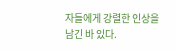자들에게 강렬한 인상을 남긴 바 있다.